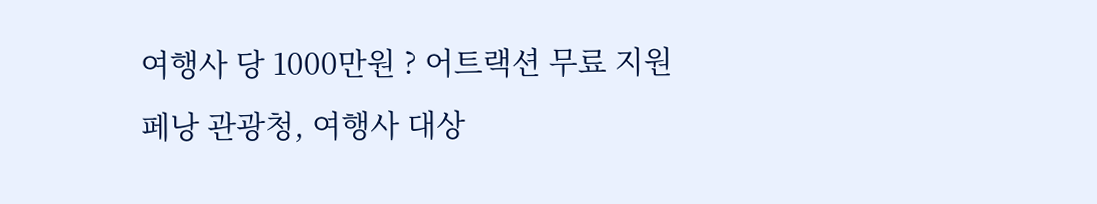여행사 당 1000만원 ? 어트랙션 무료 지원
페낭 관광청, 여행사 대상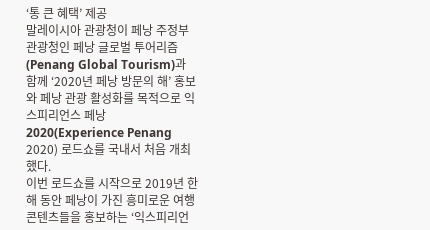‘통 큰 혜택’ 제공
말레이시아 관광청이 페낭 주정부 관광청인 페낭 글로벌 투어리즘(Penang Global Tourism)과 함께 ‘2020년 페낭 방문의 해’ 홍보와 페낭 관광 활성화를 목적으로 익스피리언스 페낭 2020(Experience Penang 2020) 로드쇼를 국내서 처음 개최했다.
이번 로드쇼를 시작으로 2019년 한 해 동안 페낭이 가진 흥미로운 여행 콘텐츠들을 홍보하는 ‘익스피리언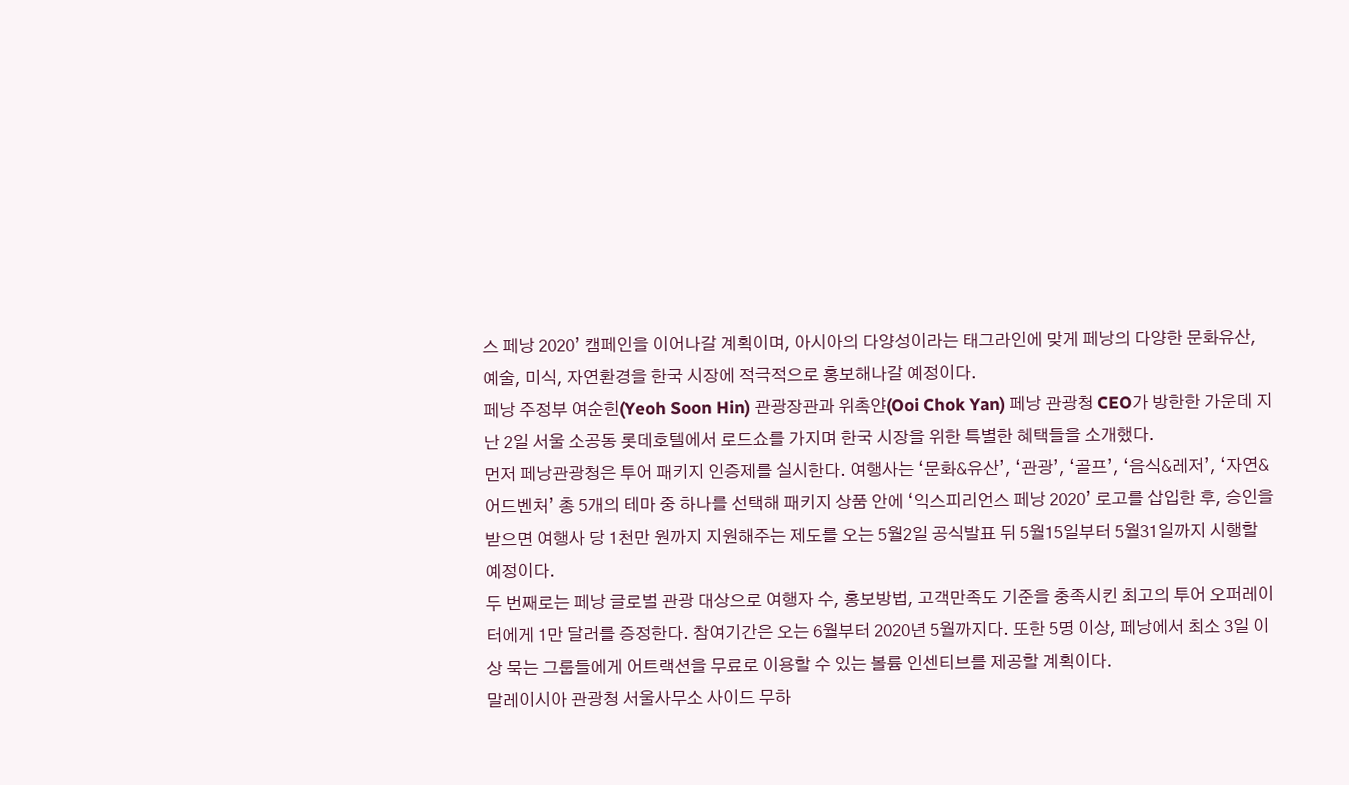스 페낭 2020’ 캠페인을 이어나갈 계획이며, 아시아의 다양성이라는 태그라인에 맞게 페낭의 다양한 문화유산, 예술, 미식, 자연환경을 한국 시장에 적극적으로 홍보해나갈 예정이다.
페낭 주정부 여순힌(Yeoh Soon Hin) 관광장관과 위촉얀(Ooi Chok Yan) 페낭 관광청 CEO가 방한한 가운데 지난 2일 서울 소공동 롯데호텔에서 로드쇼를 가지며 한국 시장을 위한 특별한 혜택들을 소개했다.
먼저 페낭관광청은 투어 패키지 인증제를 실시한다. 여행사는 ‘문화&유산’, ‘관광’, ‘골프’, ‘음식&레저’, ‘자연&어드벤처’ 총 5개의 테마 중 하나를 선택해 패키지 상품 안에 ‘익스피리언스 페낭 2020’ 로고를 삽입한 후, 승인을 받으면 여행사 당 1천만 원까지 지원해주는 제도를 오는 5월2일 공식발표 뒤 5월15일부터 5월31일까지 시행할 예정이다.
두 번째로는 페낭 글로벌 관광 대상으로 여행자 수, 홍보방법, 고객만족도 기준을 충족시킨 최고의 투어 오퍼레이터에게 1만 달러를 증정한다. 참여기간은 오는 6월부터 2020년 5월까지다. 또한 5명 이상, 페낭에서 최소 3일 이상 묵는 그룹들에게 어트랙션을 무료로 이용할 수 있는 볼륨 인센티브를 제공할 계획이다.
말레이시아 관광청 서울사무소 사이드 무하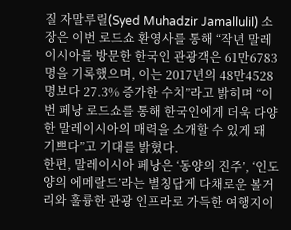질 자말루릴(Syed Muhadzir Jamallulil) 소장은 이번 로드쇼 환영사를 통해 “작년 말레이시아를 방문한 한국인 관광객은 61만6783명을 기록했으며, 이는 2017년의 48만4528명보다 27.3% 증가한 수치”라고 밝히며 “이번 페낭 로드쇼를 통해 한국인에게 더욱 다양한 말레이시아의 매력을 소개할 수 있게 돼 기쁘다”고 기대를 밝혔다.
한편, 말레이시아 페낭은 ‘동양의 진주’, ‘인도양의 에메랄드’라는 별칭답게 다채로운 볼거리와 훌륭한 관광 인프라로 가득한 여행지이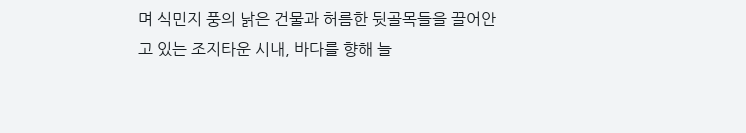며 식민지 풍의 낡은 건물과 허름한 뒷골목들을 끌어안고 있는 조지타운 시내, 바다를 향해 늘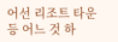어선 리조트 타운 등 어느 것 하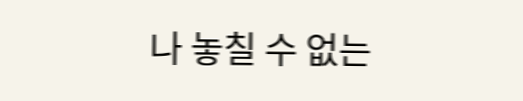나 놓칠 수 없는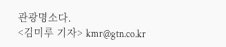관광명소다.
<김미루 기자> kmr@gtn.co.kr